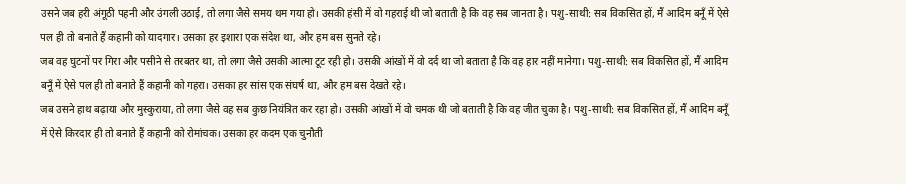उसने जब हरी अंगूठी पहनी और उंगली उठाई, तो लगा जैसे समय थम गया हो। उसकी हंसी में वो गहराई थी जो बताती है कि वह सब जानता है। पशु-साथी: सब विकसित हों, मैं आदिम बनूँ में ऐसे पल ही तो बनाते हैं कहानी को यादगार। उसका हर इशारा एक संदेश था, और हम बस सुनते रहे।
जब वह घुटनों पर गिरा और पसीने से तरबतर था, तो लगा जैसे उसकी आत्मा टूट रही हो। उसकी आंखों में वो दर्द था जो बताता है कि वह हार नहीं मानेगा। पशु-साथी: सब विकसित हों, मैं आदिम बनूँ में ऐसे पल ही तो बनाते हैं कहानी को गहरा। उसका हर सांस एक संघर्ष था, और हम बस देखते रहे।
जब उसने हाथ बढ़ाया और मुस्कुराया, तो लगा जैसे वह सब कुछ नियंत्रित कर रहा हो। उसकी आंखों में वो चमक थी जो बताती है कि वह जीत चुका है। पशु-साथी: सब विकसित हों, मैं आदिम बनूँ में ऐसे किरदार ही तो बनाते हैं कहानी को रोमांचक। उसका हर कदम एक चुनौती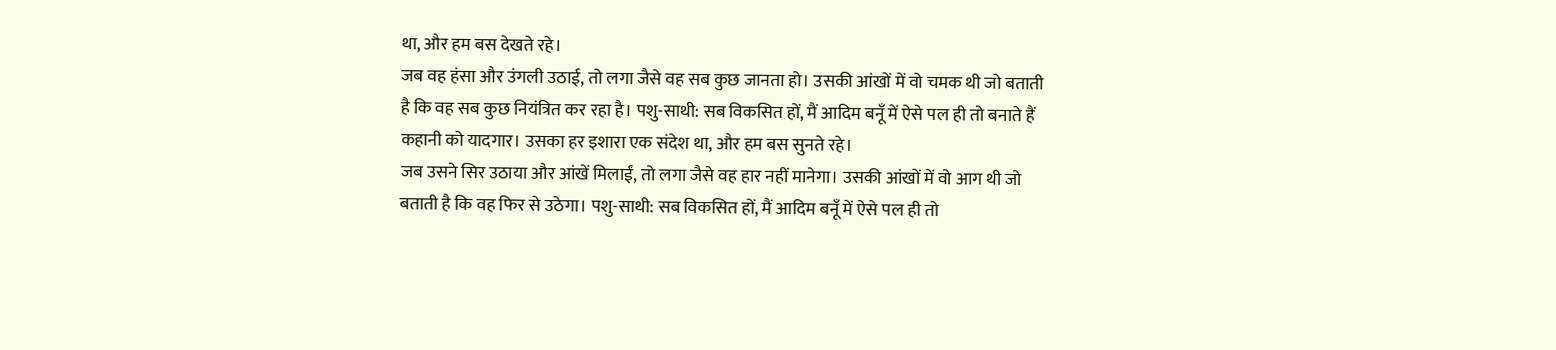था, और हम बस देखते रहे।
जब वह हंसा और उंगली उठाई, तो लगा जैसे वह सब कुछ जानता हो। उसकी आंखों में वो चमक थी जो बताती है कि वह सब कुछ नियंत्रित कर रहा है। पशु-साथी: सब विकसित हों, मैं आदिम बनूँ में ऐसे पल ही तो बनाते हैं कहानी को यादगार। उसका हर इशारा एक संदेश था, और हम बस सुनते रहे।
जब उसने सिर उठाया और आंखें मिलाईं, तो लगा जैसे वह हार नहीं मानेगा। उसकी आंखों में वो आग थी जो बताती है कि वह फिर से उठेगा। पशु-साथी: सब विकसित हों, मैं आदिम बनूँ में ऐसे पल ही तो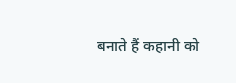बनाते हैं कहानी को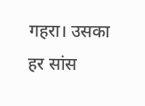गहरा। उसका हर सांस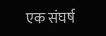एक संघर्ष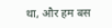था, और हम बस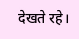देखते रहे।